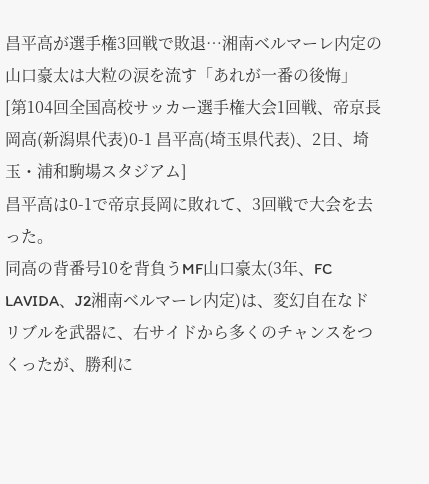昌平高が選手権3回戦で敗退…湘南ベルマーレ内定の山口豪太は大粒の涙を流す「あれが一番の後悔」
[第104回全国高校サッカー選手権大会1回戦、帝京長岡高(新潟県代表)0-1 昌平高(埼玉県代表)、2日、埼玉・浦和駒場スタジアム]
昌平高は0-1で帝京長岡に敗れて、3回戦で大会を去った。
同高の背番号10を背負うMF山口豪太(3年、FC LAVIDA、J2湘南ベルマーレ内定)は、変幻自在なドリブルを武器に、右サイドから多くのチャンスをつくったが、勝利に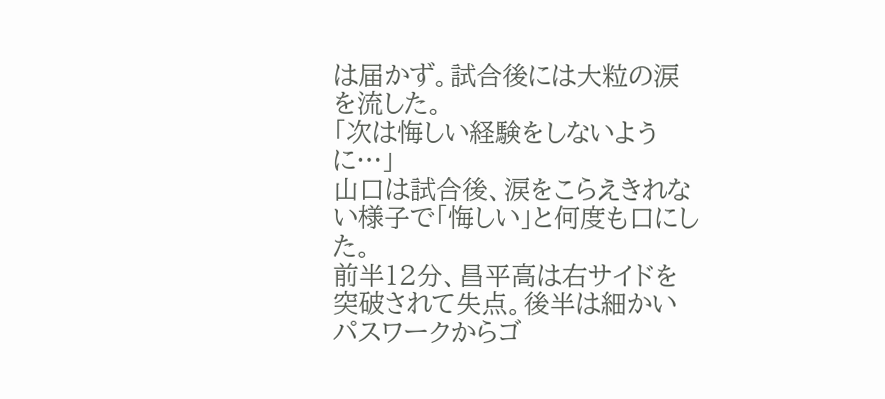は届かず。試合後には大粒の涙を流した。
「次は悔しい経験をしないように…」
山口は試合後、涙をこらえきれない様子で「悔しい」と何度も口にした。
前半12分、昌平高は右サイドを突破されて失点。後半は細かいパスワークからゴ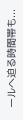ールへ迫る時間帯も...